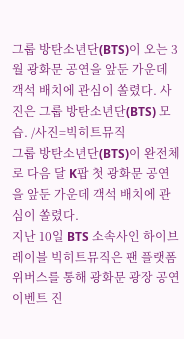그룹 방탄소년단(BTS)이 오는 3월 광화문 공연을 앞둔 가운데 객석 배치에 관심이 쏠렸다. 사진은 그룹 방탄소년단(BTS) 모습. /사진=빅히트뮤직
그룹 방탄소년단(BTS)이 완전체로 다음 달 K팝 첫 광화문 공연을 앞둔 가운데 객석 배치에 관심이 쏠렸다.
지난 10일 BTS 소속사인 하이브 레이블 빅히트뮤직은 팬 플랫폼 위버스를 통해 광화문 광장 공연 이벤트 진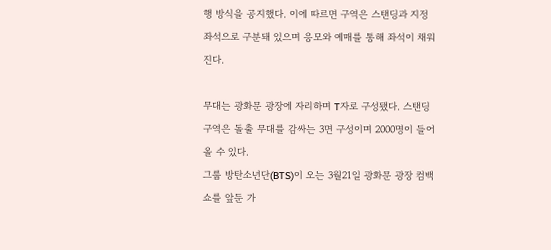행 방식을 공지했다. 이에 따르면 구역은 스탠딩과 지정 좌석으로 구분돼 있으며 응모와 예매를 통해 좌석이 채워진다.

무대는 광화문 광장에 자리하며 T자로 구성됐다. 스탠딩 구역은 돌출 무대를 감싸는 3면 구성이며 2000명이 들어올 수 있다.
그룹 방탄소년단(BTS)이 오는 3월21일 광화문 광장 컴백쇼를 앞둔 가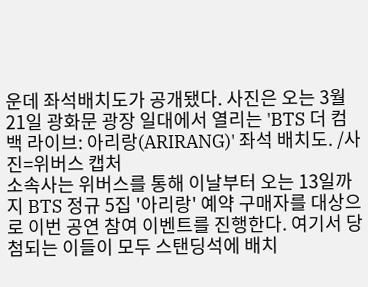운데 좌석배치도가 공개됐다. 사진은 오는 3월21일 광화문 광장 일대에서 열리는 'BTS 더 컴백 라이브: 아리랑(ARIRANG)' 좌석 배치도. /사진=위버스 캡처
소속사는 위버스를 통해 이날부터 오는 13일까지 BTS 정규 5집 '아리랑' 예약 구매자를 대상으로 이번 공연 참여 이벤트를 진행한다. 여기서 당첨되는 이들이 모두 스탠딩석에 배치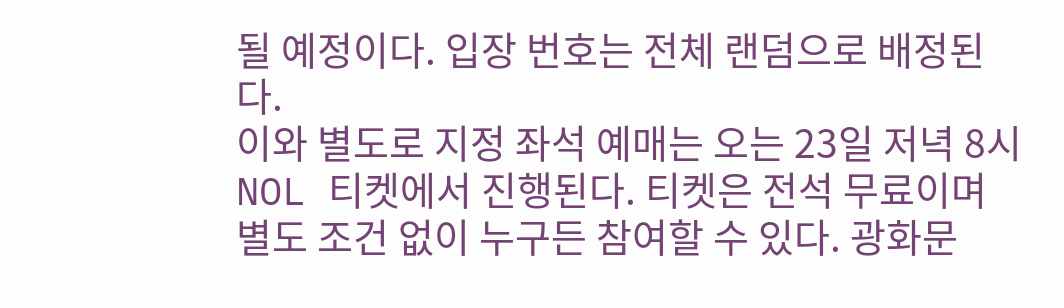될 예정이다. 입장 번호는 전체 랜덤으로 배정된다.
이와 별도로 지정 좌석 예매는 오는 23일 저녁 8시 NOL 티켓에서 진행된다. 티켓은 전석 무료이며 별도 조건 없이 누구든 참여할 수 있다. 광화문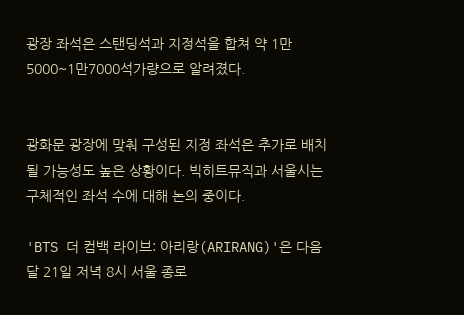광장 좌석은 스탠딩석과 지정석을 합쳐 약 1만5000~1만7000석가량으로 알려졌다.


광화문 광장에 맞춰 구성된 지정 좌석은 추가로 배치될 가능성도 높은 상황이다. 빅히트뮤직과 서울시는 구체적인 좌석 수에 대해 논의 중이다.

'BTS 더 컴백 라이브: 아리랑(ARIRANG)'은 다음 달 21일 저녁 8시 서울 종로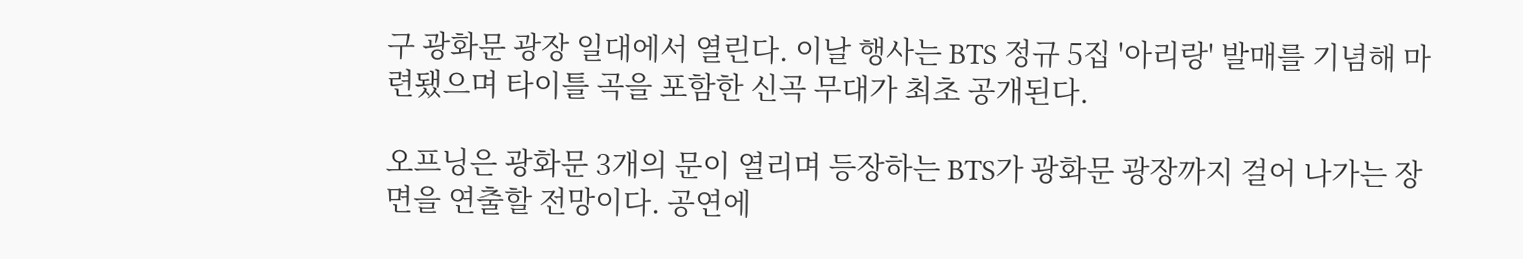구 광화문 광장 일대에서 열린다. 이날 행사는 BTS 정규 5집 '아리랑' 발매를 기념해 마련됐으며 타이틀 곡을 포함한 신곡 무대가 최초 공개된다.

오프닝은 광화문 3개의 문이 열리며 등장하는 BTS가 광화문 광장까지 걸어 나가는 장면을 연출할 전망이다. 공연에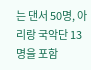는 댄서 50명, 아리랑 국악단 13명을 포함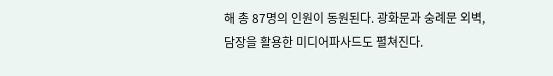해 총 87명의 인원이 동원된다. 광화문과 숭례문 외벽, 담장을 활용한 미디어파사드도 펼쳐진다.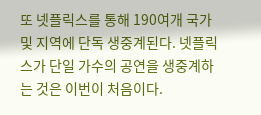또 넷플릭스를 통해 190여개 국가 및 지역에 단독 생중계된다. 넷플릭스가 단일 가수의 공연을 생중계하는 것은 이번이 처음이다.